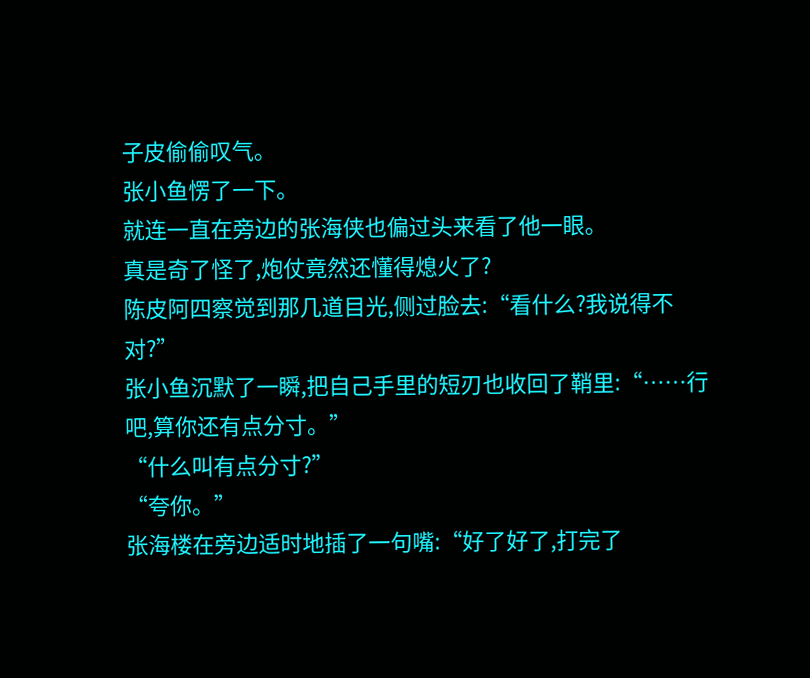子皮偷偷叹气。
张小鱼愣了一下。
就连一直在旁边的张海侠也偏过头来看了他一眼。
真是奇了怪了,炮仗竟然还懂得熄火了?
陈皮阿四察觉到那几道目光,侧过脸去:“看什么?我说得不对?”
张小鱼沉默了一瞬,把自己手里的短刃也收回了鞘里:“……行吧,算你还有点分寸。”
“什么叫有点分寸?”
“夸你。”
张海楼在旁边适时地插了一句嘴:“好了好了,打完了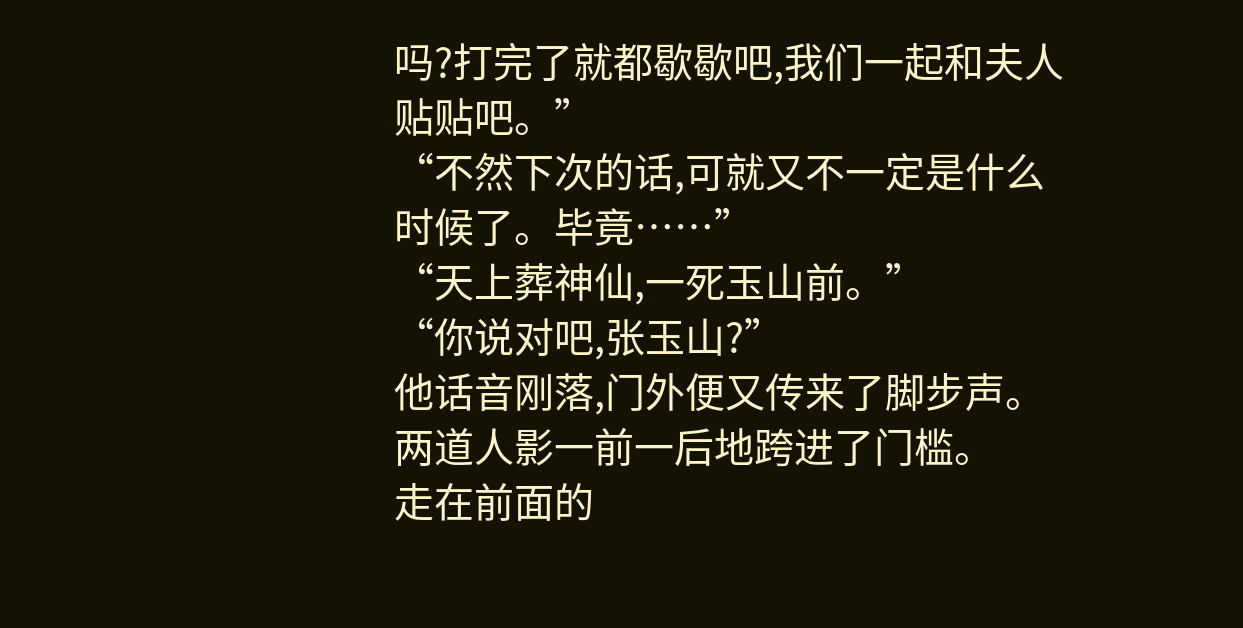吗?打完了就都歇歇吧,我们一起和夫人贴贴吧。”
“不然下次的话,可就又不一定是什么时候了。毕竟……”
“天上葬神仙,一死玉山前。”
“你说对吧,张玉山?”
他话音刚落,门外便又传来了脚步声。
两道人影一前一后地跨进了门槛。
走在前面的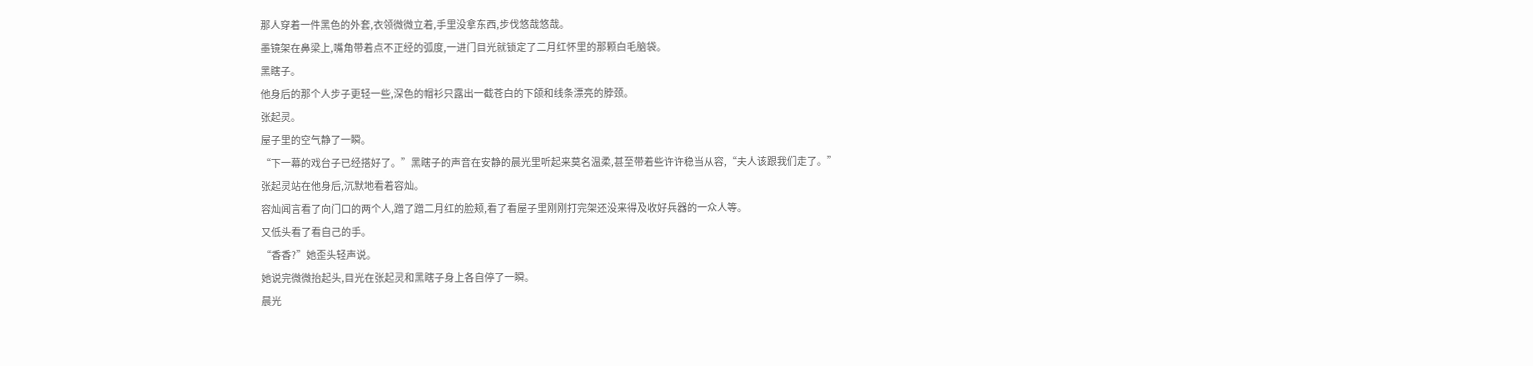那人穿着一件黑色的外套,衣领微微立着,手里没拿东西,步伐悠哉悠哉。
墨镜架在鼻梁上,嘴角带着点不正经的弧度,一进门目光就锁定了二月红怀里的那颗白毛脑袋。
黑瞎子。
他身后的那个人步子更轻一些,深色的帽衫只露出一截苍白的下颌和线条漂亮的脖颈。
张起灵。
屋子里的空气静了一瞬。
“下一幕的戏台子已经搭好了。”黑瞎子的声音在安静的晨光里听起来莫名温柔,甚至带着些许许稳当从容,“夫人该跟我们走了。”
张起灵站在他身后,沉默地看着容灿。
容灿闻言看了向门口的两个人,蹭了蹭二月红的脸颊,看了看屋子里刚刚打完架还没来得及收好兵器的一众人等。
又低头看了看自己的手。
“香香?”她歪头轻声说。
她说完微微抬起头,目光在张起灵和黑瞎子身上各自停了一瞬。
晨光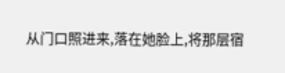从门口照进来,落在她脸上,将那层宿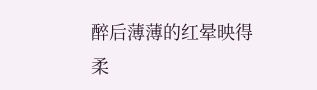醉后薄薄的红晕映得柔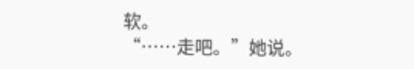软。
“……走吧。”她说。